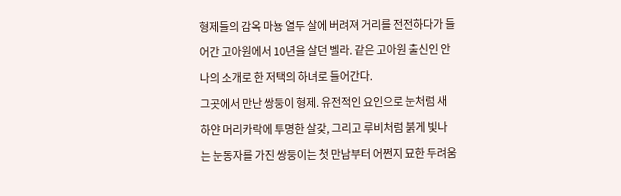형제들의 감옥 마뇽 열두 살에 버려져 거리를 전전하다가 들어간 고아원에서 10년을 살던 벨라. 같은 고아원 출신인 안나의 소개로 한 저택의 하녀로 들어간다.
그곳에서 만난 쌍둥이 형제. 유전적인 요인으로 눈처럼 새하얀 머리카락에 투명한 살갗, 그리고 루비처럼 붉게 빛나는 눈동자를 가진 쌍둥이는 첫 만남부터 어쩐지 묘한 두려움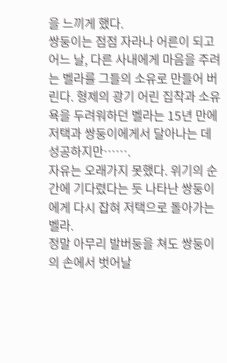을 느끼게 했다.
쌍둥이는 점점 자라나 어른이 되고 어느 날, 다른 사내에게 마음을 주려는 벨라를 그들의 소유로 만들어 버린다. 형제의 광기 어린 집착과 소유욕을 두려워하던 벨라는 15년 만에 저택과 쌍둥이에게서 달아나는 데 성공하지만…….
자유는 오래가지 못했다. 위기의 순간에 기다렸다는 듯 나타난 쌍둥이에게 다시 잡혀 저택으로 돌아가는 벨라.
정말 아무리 발버둥을 쳐도 쌍둥이의 손에서 벗어날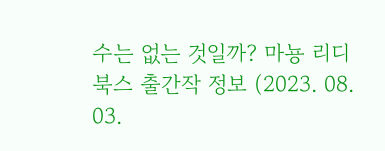수는 없는 것일까? 마뇽 리디북스 출간작 정보 (2023. 08. 03.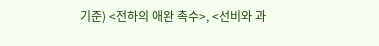기준) <전하의 애완 촉수>, <선비와 과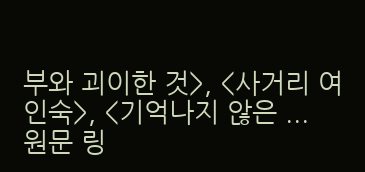부와 괴이한 것>, <사거리 여인숙>, <기억나지 않은 ...
원문 링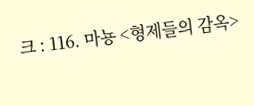크 : 116. 마뇽 <형제들의 감옥>